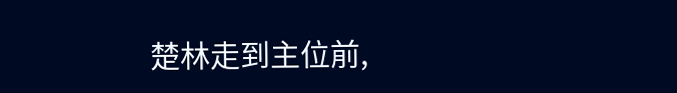楚林走到主位前,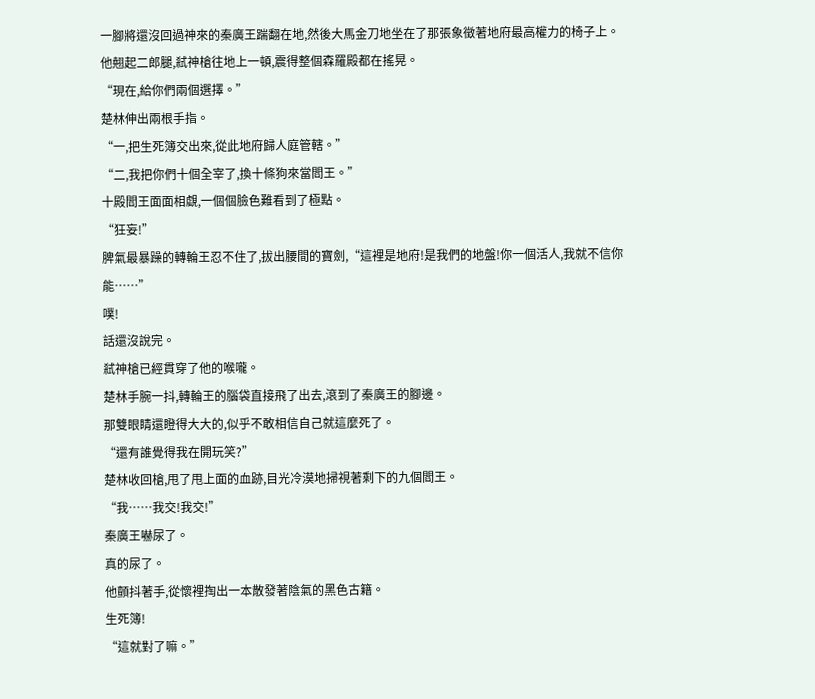一腳將還沒回過神來的秦廣王踹翻在地,然後大馬金刀地坐在了那張象徵著地府最高權力的椅子上。
他翹起二郎腿,弒神槍往地上一頓,震得整個森羅殿都在搖晃。
“現在,給你們兩個選擇。”
楚林伸出兩根手指。
“一,把生死簿交出來,從此地府歸人庭管轄。”
“二,我把你們十個全宰了,換十條狗來當閻王。”
十殿閻王面面相覷,一個個臉色難看到了極點。
“狂妄!”
脾氣最暴躁的轉輪王忍不住了,拔出腰間的寶劍,“這裡是地府!是我們的地盤!你一個活人,我就不信你能……”
噗!
話還沒說完。
弒神槍已經貫穿了他的喉嚨。
楚林手腕一抖,轉輪王的腦袋直接飛了出去,滾到了秦廣王的腳邊。
那雙眼睛還瞪得大大的,似乎不敢相信自己就這麼死了。
“還有誰覺得我在開玩笑?”
楚林收回槍,甩了甩上面的血跡,目光冷漠地掃視著剩下的九個閻王。
“我……我交!我交!”
秦廣王嚇尿了。
真的尿了。
他顫抖著手,從懷裡掏出一本散發著陰氣的黑色古籍。
生死簿!
“這就對了嘛。”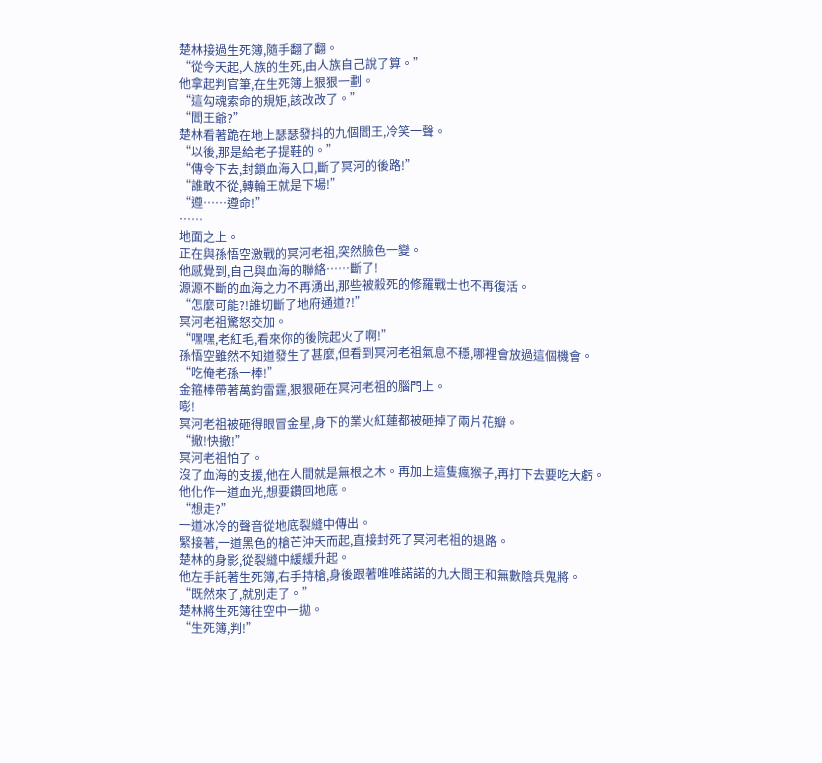楚林接過生死簿,隨手翻了翻。
“從今天起,人族的生死,由人族自己說了算。”
他拿起判官筆,在生死簿上狠狠一劃。
“這勾魂索命的規矩,該改改了。”
“閻王爺?”
楚林看著跪在地上瑟瑟發抖的九個閻王,冷笑一聲。
“以後,那是給老子提鞋的。”
“傳令下去,封鎖血海入口,斷了冥河的後路!”
“誰敢不從,轉輪王就是下場!”
“遵……遵命!”
……
地面之上。
正在與孫悟空激戰的冥河老祖,突然臉色一變。
他感覺到,自己與血海的聯絡……斷了!
源源不斷的血海之力不再湧出,那些被殺死的修羅戰士也不再復活。
“怎麼可能?!誰切斷了地府通道?!”
冥河老祖驚怒交加。
“嘿嘿,老紅毛,看來你的後院起火了啊!”
孫悟空雖然不知道發生了甚麼,但看到冥河老祖氣息不穩,哪裡會放過這個機會。
“吃俺老孫一棒!”
金箍棒帶著萬鈞雷霆,狠狠砸在冥河老祖的腦門上。
嘭!
冥河老祖被砸得眼冒金星,身下的業火紅蓮都被砸掉了兩片花瓣。
“撤!快撤!”
冥河老祖怕了。
沒了血海的支援,他在人間就是無根之木。再加上這隻瘋猴子,再打下去要吃大虧。
他化作一道血光,想要鑽回地底。
“想走?”
一道冰冷的聲音從地底裂縫中傳出。
緊接著,一道黑色的槍芒沖天而起,直接封死了冥河老祖的退路。
楚林的身影,從裂縫中緩緩升起。
他左手託著生死簿,右手持槍,身後跟著唯唯諾諾的九大閻王和無數陰兵鬼將。
“既然來了,就別走了。”
楚林將生死簿往空中一拋。
“生死簿,判!”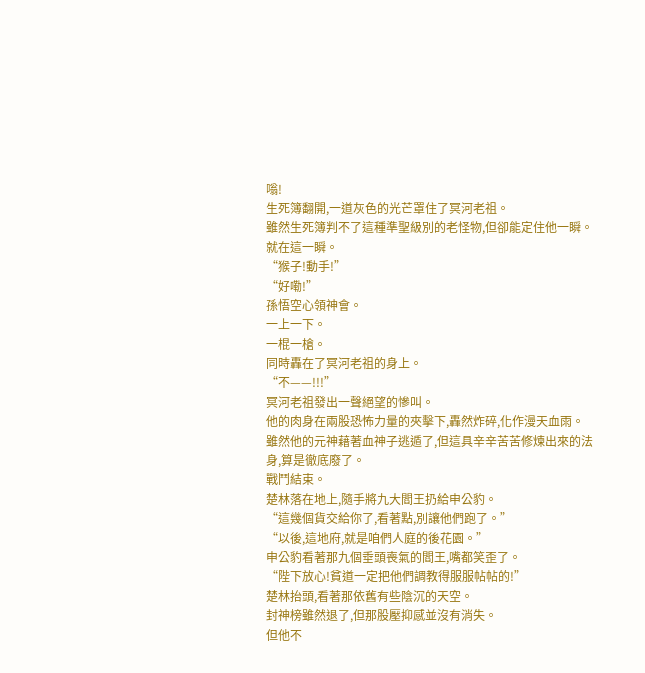嗡!
生死簿翻開,一道灰色的光芒罩住了冥河老祖。
雖然生死簿判不了這種準聖級別的老怪物,但卻能定住他一瞬。
就在這一瞬。
“猴子!動手!”
“好嘞!”
孫悟空心領神會。
一上一下。
一棍一槍。
同時轟在了冥河老祖的身上。
“不——!!!”
冥河老祖發出一聲絕望的慘叫。
他的肉身在兩股恐怖力量的夾擊下,轟然炸碎,化作漫天血雨。
雖然他的元神藉著血神子逃遁了,但這具辛辛苦苦修煉出來的法身,算是徹底廢了。
戰鬥結束。
楚林落在地上,隨手將九大閻王扔給申公豹。
“這幾個貨交給你了,看著點,別讓他們跑了。”
“以後,這地府,就是咱們人庭的後花園。”
申公豹看著那九個垂頭喪氣的閻王,嘴都笑歪了。
“陛下放心!貧道一定把他們調教得服服帖帖的!”
楚林抬頭,看著那依舊有些陰沉的天空。
封神榜雖然退了,但那股壓抑感並沒有消失。
但他不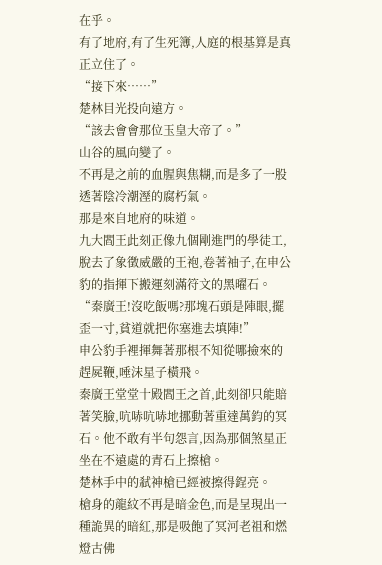在乎。
有了地府,有了生死簿,人庭的根基算是真正立住了。
“接下來……”
楚林目光投向遠方。
“該去會會那位玉皇大帝了。”
山谷的風向變了。
不再是之前的血腥與焦糊,而是多了一股透著陰冷潮溼的腐朽氣。
那是來自地府的味道。
九大閻王此刻正像九個剛進門的學徒工,脫去了象徵威嚴的王袍,卷著袖子,在申公豹的指揮下搬運刻滿符文的黑曜石。
“秦廣王!沒吃飯嗎?那塊石頭是陣眼,擺歪一寸,貧道就把你塞進去填陣!”
申公豹手裡揮舞著那根不知從哪撿來的趕屍鞭,唾沫星子橫飛。
秦廣王堂堂十殿閻王之首,此刻卻只能賠著笑臉,吭哧吭哧地挪動著重達萬鈞的冥石。他不敢有半句怨言,因為那個煞星正坐在不遠處的青石上擦槍。
楚林手中的弒神槍已經被擦得鋥亮。
槍身的龍紋不再是暗金色,而是呈現出一種詭異的暗紅,那是吸飽了冥河老祖和燃燈古佛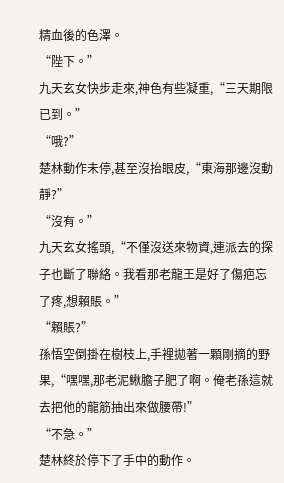精血後的色澤。
“陛下。”
九天玄女快步走來,神色有些凝重,“三天期限已到。”
“哦?”
楚林動作未停,甚至沒抬眼皮,“東海那邊沒動靜?”
“沒有。”
九天玄女搖頭,“不僅沒送來物資,連派去的探子也斷了聯絡。我看那老龍王是好了傷疤忘了疼,想賴賬。”
“賴賬?”
孫悟空倒掛在樹枝上,手裡拋著一顆剛摘的野果,“嘿嘿,那老泥鰍膽子肥了啊。俺老孫這就去把他的龍筋抽出來做腰帶!”
“不急。”
楚林終於停下了手中的動作。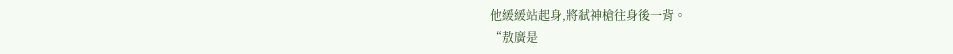他緩緩站起身,將弒神槍往身後一背。
“敖廣是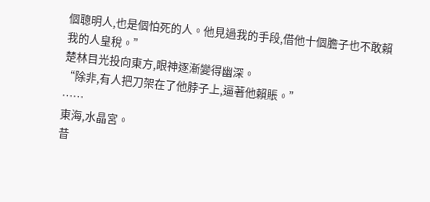個聰明人,也是個怕死的人。他見過我的手段,借他十個膽子也不敢賴我的人皇稅。”
楚林目光投向東方,眼神逐漸變得幽深。
“除非,有人把刀架在了他脖子上,逼著他賴賬。”
……
東海,水晶宮。
昔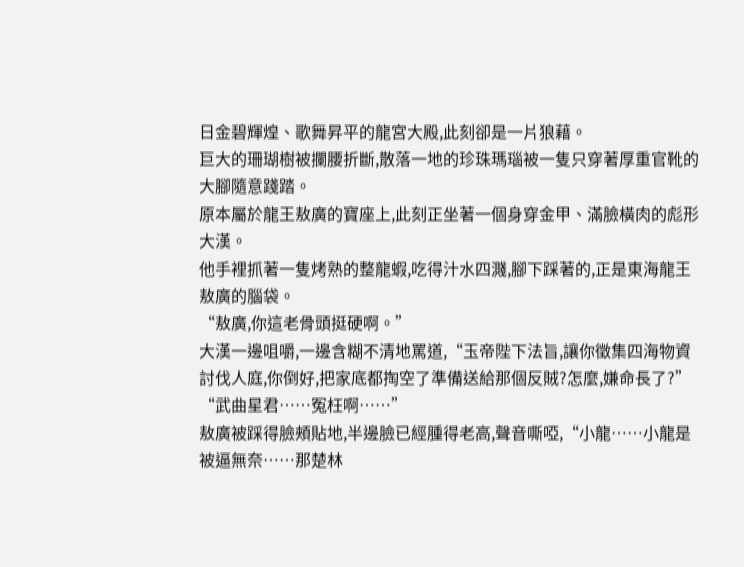日金碧輝煌、歌舞昇平的龍宮大殿,此刻卻是一片狼藉。
巨大的珊瑚樹被攔腰折斷,散落一地的珍珠瑪瑙被一隻只穿著厚重官靴的大腳隨意踐踏。
原本屬於龍王敖廣的寶座上,此刻正坐著一個身穿金甲、滿臉橫肉的彪形大漢。
他手裡抓著一隻烤熟的整龍蝦,吃得汁水四濺,腳下踩著的,正是東海龍王敖廣的腦袋。
“敖廣,你這老骨頭挺硬啊。”
大漢一邊咀嚼,一邊含糊不清地罵道,“玉帝陛下法旨,讓你徵集四海物資討伐人庭,你倒好,把家底都掏空了準備送給那個反賊?怎麼,嫌命長了?”
“武曲星君……冤枉啊……”
敖廣被踩得臉頰貼地,半邊臉已經腫得老高,聲音嘶啞,“小龍……小龍是被逼無奈……那楚林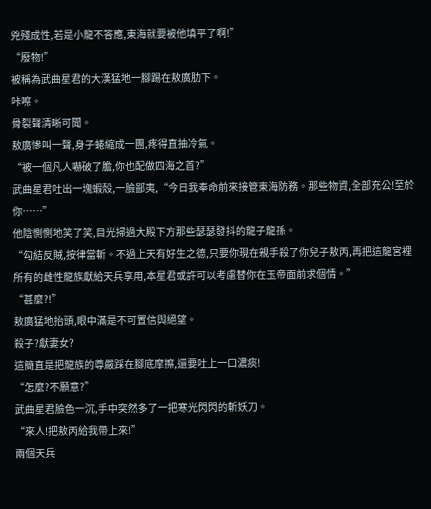兇殘成性,若是小龍不答應,東海就要被他填平了啊!”
“廢物!”
被稱為武曲星君的大漢猛地一腳踢在敖廣肋下。
咔嚓。
骨裂聲清晰可聞。
敖廣慘叫一聲,身子蜷縮成一團,疼得直抽冷氣。
“被一個凡人嚇破了膽,你也配做四海之首?”
武曲星君吐出一塊蝦殼,一臉鄙夷,“今日我奉命前來接管東海防務。那些物資,全部充公!至於你……”
他陰惻惻地笑了笑,目光掃過大殿下方那些瑟瑟發抖的龍子龍孫。
“勾結反賊,按律當斬。不過上天有好生之德,只要你現在親手殺了你兒子敖丙,再把這龍宮裡所有的雌性龍族獻給天兵享用,本星君或許可以考慮替你在玉帝面前求個情。”
“甚麼?!”
敖廣猛地抬頭,眼中滿是不可置信與絕望。
殺子?獻妻女?
這簡直是把龍族的尊嚴踩在腳底摩擦,還要吐上一口濃痰!
“怎麼?不願意?”
武曲星君臉色一沉,手中突然多了一把寒光閃閃的斬妖刀。
“來人!把敖丙給我帶上來!”
兩個天兵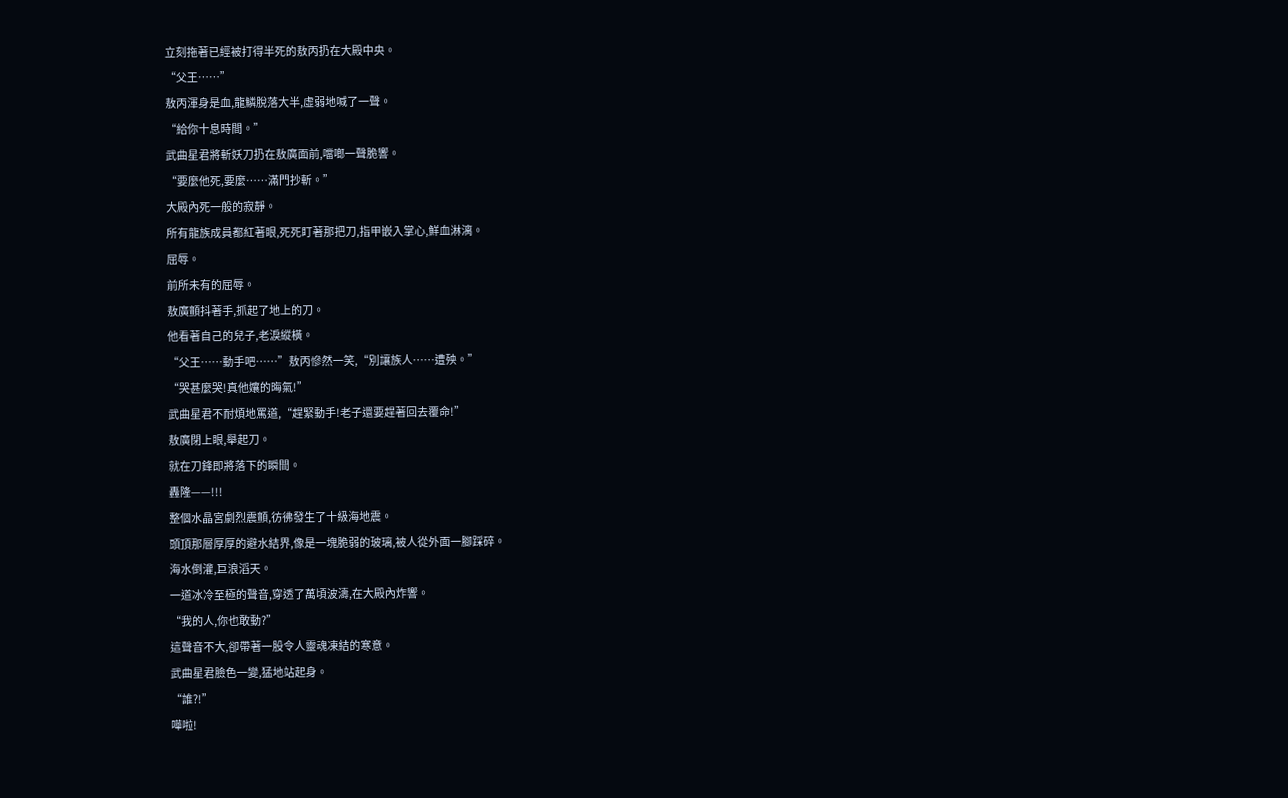立刻拖著已經被打得半死的敖丙扔在大殿中央。
“父王……”
敖丙渾身是血,龍鱗脫落大半,虛弱地喊了一聲。
“給你十息時間。”
武曲星君將斬妖刀扔在敖廣面前,噹啷一聲脆響。
“要麼他死,要麼……滿門抄斬。”
大殿內死一般的寂靜。
所有龍族成員都紅著眼,死死盯著那把刀,指甲嵌入掌心,鮮血淋漓。
屈辱。
前所未有的屈辱。
敖廣顫抖著手,抓起了地上的刀。
他看著自己的兒子,老淚縱橫。
“父王……動手吧……”敖丙慘然一笑,“別讓族人……遭殃。”
“哭甚麼哭!真他孃的晦氣!”
武曲星君不耐煩地罵道,“趕緊動手!老子還要趕著回去覆命!”
敖廣閉上眼,舉起刀。
就在刀鋒即將落下的瞬間。
轟隆——!!!
整個水晶宮劇烈震顫,彷彿發生了十級海地震。
頭頂那層厚厚的避水結界,像是一塊脆弱的玻璃,被人從外面一腳踩碎。
海水倒灌,巨浪滔天。
一道冰冷至極的聲音,穿透了萬頃波濤,在大殿內炸響。
“我的人,你也敢動?”
這聲音不大,卻帶著一股令人靈魂凍結的寒意。
武曲星君臉色一變,猛地站起身。
“誰?!”
嘩啦!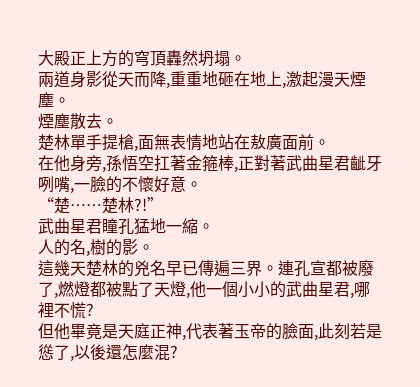大殿正上方的穹頂轟然坍塌。
兩道身影從天而降,重重地砸在地上,激起漫天煙塵。
煙塵散去。
楚林單手提槍,面無表情地站在敖廣面前。
在他身旁,孫悟空扛著金箍棒,正對著武曲星君齜牙咧嘴,一臉的不懷好意。
“楚……楚林?!”
武曲星君瞳孔猛地一縮。
人的名,樹的影。
這幾天楚林的兇名早已傳遍三界。連孔宣都被廢了,燃燈都被點了天燈,他一個小小的武曲星君,哪裡不慌?
但他畢竟是天庭正神,代表著玉帝的臉面,此刻若是慫了,以後還怎麼混?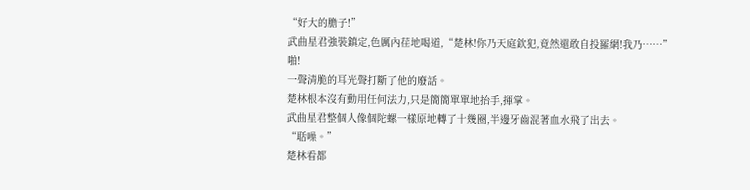“好大的膽子!”
武曲星君強裝鎮定,色厲內荏地喝道,“楚林!你乃天庭欽犯,竟然還敢自投羅網!我乃……”
啪!
一聲清脆的耳光聲打斷了他的廢話。
楚林根本沒有動用任何法力,只是簡簡單單地抬手,揮掌。
武曲星君整個人像個陀螺一樣原地轉了十幾圈,半邊牙齒混著血水飛了出去。
“聒噪。”
楚林看都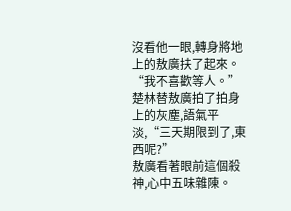沒看他一眼,轉身將地上的敖廣扶了起來。
“我不喜歡等人。”
楚林替敖廣拍了拍身上的灰塵,語氣平淡,“三天期限到了,東西呢?”
敖廣看著眼前這個殺神,心中五味雜陳。